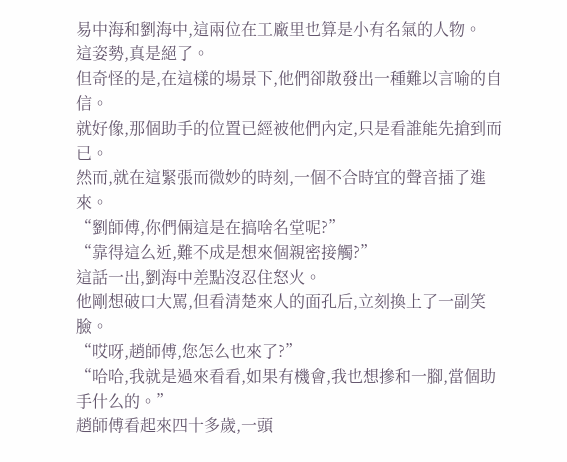易中海和劉海中,這兩位在工廠里也算是小有名氣的人物。
這姿勢,真是絕了。
但奇怪的是,在這樣的場景下,他們卻散發出一種難以言喻的自信。
就好像,那個助手的位置已經被他們內定,只是看誰能先搶到而已。
然而,就在這緊張而微妙的時刻,一個不合時宜的聲音插了進來。
“劉師傅,你們倆這是在搞啥名堂呢?”
“靠得這么近,難不成是想來個親密接觸?”
這話一出,劉海中差點沒忍住怒火。
他剛想破口大罵,但看清楚來人的面孔后,立刻換上了一副笑臉。
“哎呀,趙師傅,您怎么也來了?”
“哈哈,我就是過來看看,如果有機會,我也想摻和一腳,當個助手什么的。”
趙師傅看起來四十多歲,一頭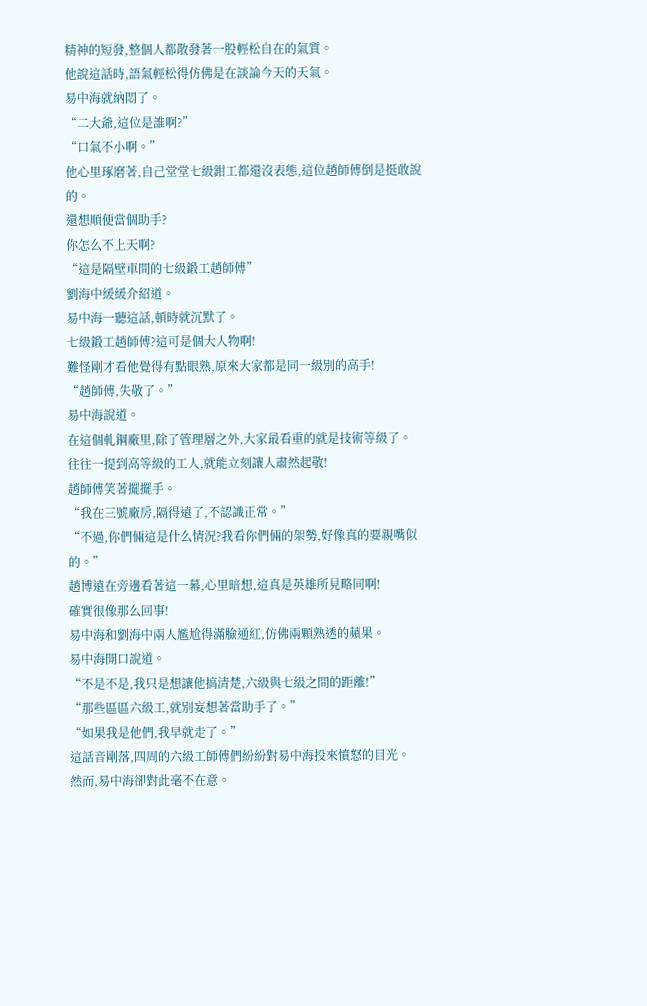精神的短發,整個人都散發著一股輕松自在的氣質。
他說這話時,語氣輕松得仿佛是在談論今天的天氣。
易中海就納悶了。
“二大爺,這位是誰啊?”
“口氣不小啊。”
他心里琢磨著,自己堂堂七級鉗工都還沒表態,這位趙師傅倒是挺敢說的。
還想順便當個助手?
你怎么不上天啊?
“這是隔壁車間的七級鍛工趙師傅”
劉海中緩緩介紹道。
易中海一聽這話,頓時就沉默了。
七級鍛工趙師傅?這可是個大人物啊!
難怪剛才看他覺得有點眼熟,原來大家都是同一級別的高手!
“趙師傅,失敬了。”
易中海說道。
在這個軋鋼廠里,除了管理層之外,大家最看重的就是技術等級了。
往往一提到高等級的工人,就能立刻讓人肅然起敬!
趙師傅笑著擺擺手。
“我在三號廠房,隔得遠了,不認識正常。”
“不過,你們倆這是什么情況?我看你們倆的架勢,好像真的要親嘴似的。”
趙博遠在旁邊看著這一幕,心里暗想,這真是英雄所見略同啊!
確實很像那么回事!
易中海和劉海中兩人尷尬得滿臉通紅,仿佛兩顆熟透的蘋果。
易中海開口說道。
“不是不是,我只是想讓他搞清楚,六級與七級之間的距離!”
“那些區區六級工,就別妄想著當助手了。”
“如果我是他們,我早就走了。”
這話音剛落,四周的六級工師傅們紛紛對易中海投來憤怒的目光。
然而,易中海卻對此毫不在意。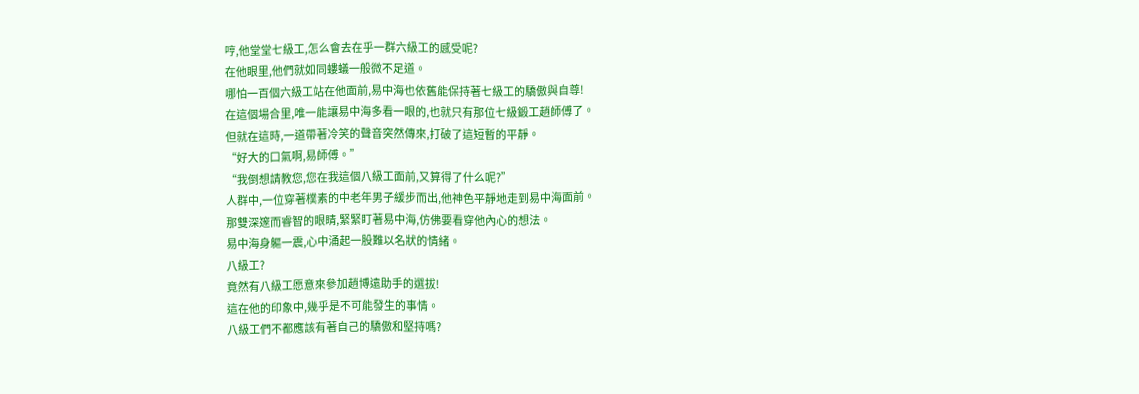哼,他堂堂七級工,怎么會去在乎一群六級工的感受呢?
在他眼里,他們就如同螻蟻一般微不足道。
哪怕一百個六級工站在他面前,易中海也依舊能保持著七級工的驕傲與自尊!
在這個場合里,唯一能讓易中海多看一眼的,也就只有那位七級鍛工趙師傅了。
但就在這時,一道帶著冷笑的聲音突然傳來,打破了這短暫的平靜。
“好大的口氣啊,易師傅。”
“我倒想請教您,您在我這個八級工面前,又算得了什么呢?”
人群中,一位穿著樸素的中老年男子緩步而出,他神色平靜地走到易中海面前。
那雙深邃而睿智的眼睛,緊緊盯著易中海,仿佛要看穿他內心的想法。
易中海身軀一震,心中涌起一股難以名狀的情緒。
八級工?
竟然有八級工愿意來參加趙博遠助手的選拔!
這在他的印象中,幾乎是不可能發生的事情。
八級工們不都應該有著自己的驕傲和堅持嗎?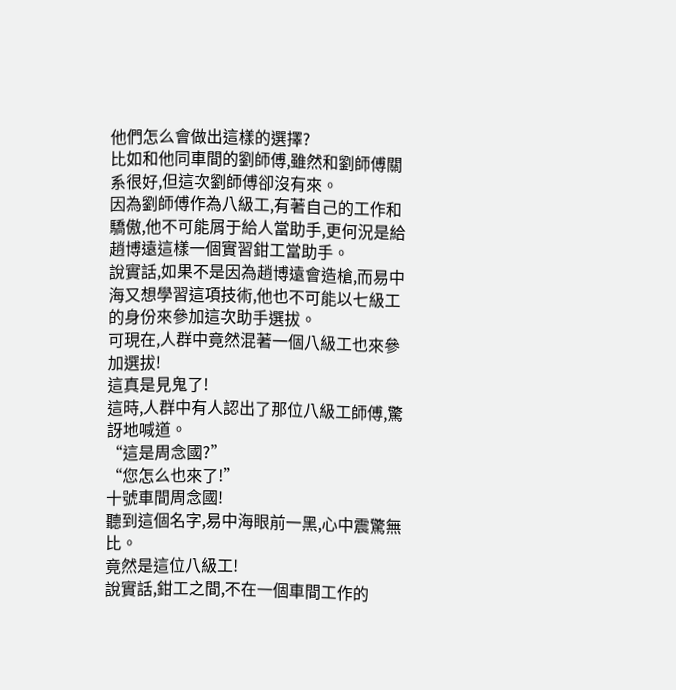他們怎么會做出這樣的選擇?
比如和他同車間的劉師傅,雖然和劉師傅關系很好,但這次劉師傅卻沒有來。
因為劉師傅作為八級工,有著自己的工作和驕傲,他不可能屑于給人當助手,更何況是給趙博遠這樣一個實習鉗工當助手。
說實話,如果不是因為趙博遠會造槍,而易中海又想學習這項技術,他也不可能以七級工的身份來參加這次助手選拔。
可現在,人群中竟然混著一個八級工也來參加選拔!
這真是見鬼了!
這時,人群中有人認出了那位八級工師傅,驚訝地喊道。
“這是周念國?”
“您怎么也來了!”
十號車間周念國!
聽到這個名字,易中海眼前一黑,心中震驚無比。
竟然是這位八級工!
說實話,鉗工之間,不在一個車間工作的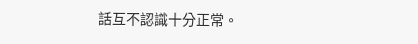話互不認識十分正常。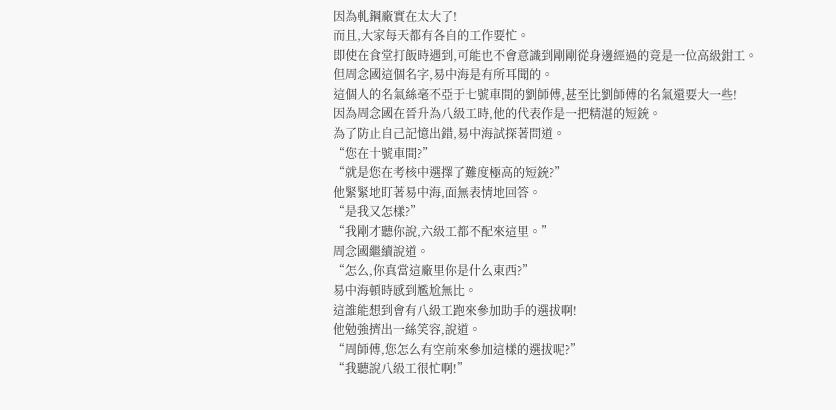因為軋鋼廠實在太大了!
而且,大家每天都有各自的工作要忙。
即使在食堂打飯時遇到,可能也不會意識到剛剛從身邊經過的竟是一位高級鉗工。
但周念國這個名字,易中海是有所耳聞的。
這個人的名氣絲毫不亞于七號車間的劉師傅,甚至比劉師傅的名氣還要大一些!
因為周念國在晉升為八級工時,他的代表作是一把精湛的短銃。
為了防止自己記憶出錯,易中海試探著問道。
“您在十號車間?”
“就是您在考核中選擇了難度極高的短銃?”
他緊緊地盯著易中海,面無表情地回答。
“是我又怎樣?”
“我剛才聽你說,六級工都不配來這里。”
周念國繼續說道。
“怎么,你真當這廠里你是什么東西?”
易中海頓時感到尷尬無比。
這誰能想到會有八級工跑來參加助手的選拔啊!
他勉強擠出一絲笑容,說道。
“周師傅,您怎么有空前來參加這樣的選拔呢?”
“我聽說八級工很忙啊!”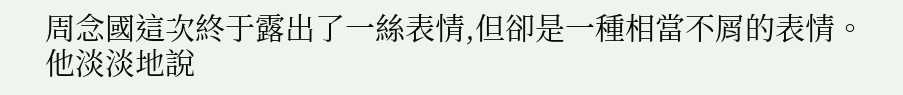周念國這次終于露出了一絲表情,但卻是一種相當不屑的表情。
他淡淡地說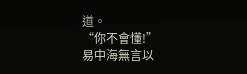道。
“你不會懂!”
易中海無言以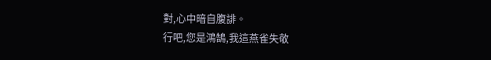對,心中暗自腹誹。
行吧,您是鴻鵠,我這燕雀失敬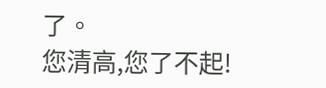了。
您清高,您了不起!